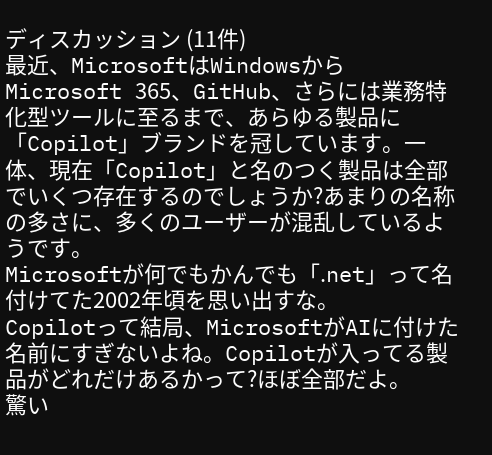ディスカッション (11件)
最近、MicrosoftはWindowsからMicrosoft 365、GitHub、さらには業務特化型ツールに至るまで、あらゆる製品に「Copilot」ブランドを冠しています。一体、現在「Copilot」と名のつく製品は全部でいくつ存在するのでしょうか?あまりの名称の多さに、多くのユーザーが混乱しているようです。
Microsoftが何でもかんでも「.net」って名付けてた2002年頃を思い出すな。
Copilotって結局、MicrosoftがAIに付けた名前にすぎないよね。Copilotが入ってる製品がどれだけあるかって?ほぼ全部だよ。
驚い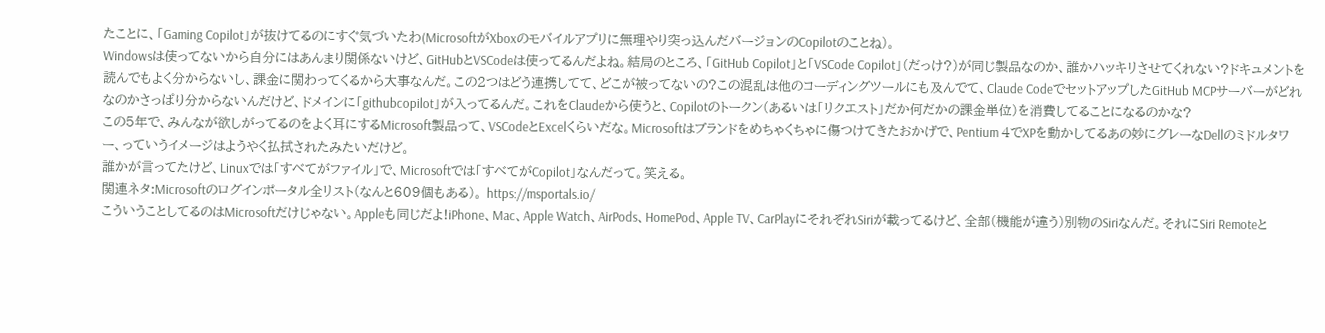たことに、「Gaming Copilot」が抜けてるのにすぐ気づいたわ(MicrosoftがXboxのモバイルアプリに無理やり突っ込んだバージョンのCopilotのことね)。
Windowsは使ってないから自分にはあんまり関係ないけど、GitHubとVSCodeは使ってるんだよね。結局のところ、「GitHub Copilot」と「VSCode Copilot」(だっけ?)が同じ製品なのか、誰かハッキリさせてくれない?ドキュメントを読んでもよく分からないし、課金に関わってくるから大事なんだ。この2つはどう連携してて、どこが被ってないの?この混乱は他のコーディングツールにも及んでて、Claude CodeでセットアップしたGitHub MCPサーバーがどれなのかさっぱり分からないんだけど、ドメインに「githubcopilot」が入ってるんだ。これをClaudeから使うと、Copilotのトークン(あるいは「リクエスト」だか何だかの課金単位)を消費してることになるのかな?
この5年で、みんなが欲しがってるのをよく耳にするMicrosoft製品って、VSCodeとExcelくらいだな。Microsoftはブランドをめちゃくちゃに傷つけてきたおかげで、Pentium 4でXPを動かしてるあの妙にグレーなDellのミドルタワー、っていうイメージはようやく払拭されたみたいだけど。
誰かが言ってたけど、Linuxでは「すべてがファイル」で、Microsoftでは「すべてがCopilot」なんだって。笑える。
関連ネタ:Microsoftのログインポータル全リスト(なんと609個もある)。 https://msportals.io/
こういうことしてるのはMicrosoftだけじゃない。Appleも同じだよ!iPhone、Mac、Apple Watch、AirPods、HomePod、Apple TV、CarPlayにそれぞれSiriが載ってるけど、全部(機能が違う)別物のSiriなんだ。それにSiri Remoteと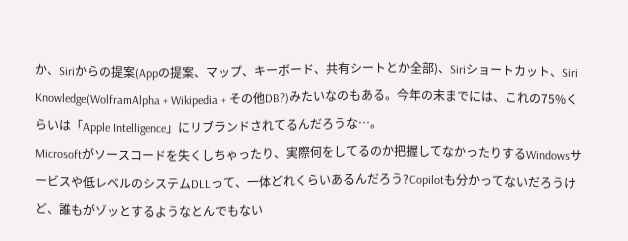か、Siriからの提案(Appの提案、マップ、キーボード、共有シートとか全部)、Siriショートカット、Siri Knowledge(WolframAlpha + Wikipedia + その他DB?)みたいなのもある。今年の末までには、これの75%くらいは「Apple Intelligence」にリブランドされてるんだろうな…。
Microsoftがソースコードを失くしちゃったり、実際何をしてるのか把握してなかったりするWindowsサービスや低レベルのシステムDLLって、一体どれくらいあるんだろう?Copilotも分かってないだろうけど、誰もがゾッとするようなとんでもない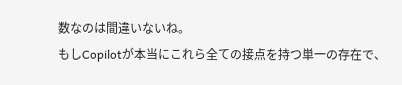数なのは間違いないね。
もしCopilotが本当にこれら全ての接点を持つ単一の存在で、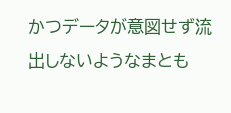かつデータが意図せず流出しないようなまとも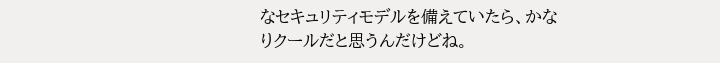なセキュリティモデルを備えていたら、かなりクールだと思うんだけどね。